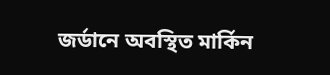জর্ডানে অবস্থিত মার্কিন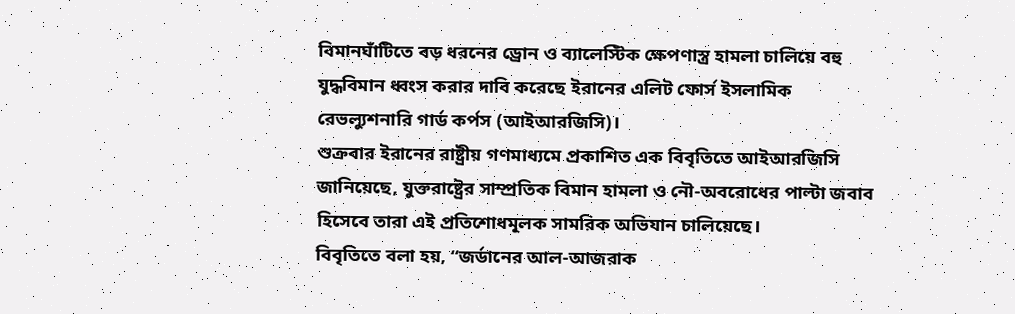বিমানঘাঁটিতে বড় ধরনের ড্রোন ও ব্যালেস্টিক ক্ষেপণাস্ত্র হামলা চালিয়ে বহু যুদ্ধবিমান ধ্বংস করার দাবি করেছে ইরানের এলিট ফোর্স ইসলামিক রেভল্যুশনারি গার্ড কর্পস (আইআরজিসি)।
শুক্রবার ইরানের রাষ্ট্রীয় গণমাধ্যমে প্রকাশিত এক বিবৃতিতে আইআরজিসি জানিয়েছে, যুক্তরাষ্ট্রের সাম্প্রতিক বিমান হামলা ও নৌ-অবরোধের পাল্টা জবাব হিসেবে তারা এই প্রতিশোধমূলক সামরিক অভিযান চালিয়েছে।
বিবৃতিতে বলা হয়, “জর্ডানের আল-আজরাক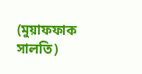(মুয়াফফাক সালতি)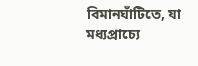বিমানঘাঁটিতে, যা মধ্যপ্রাচ্যে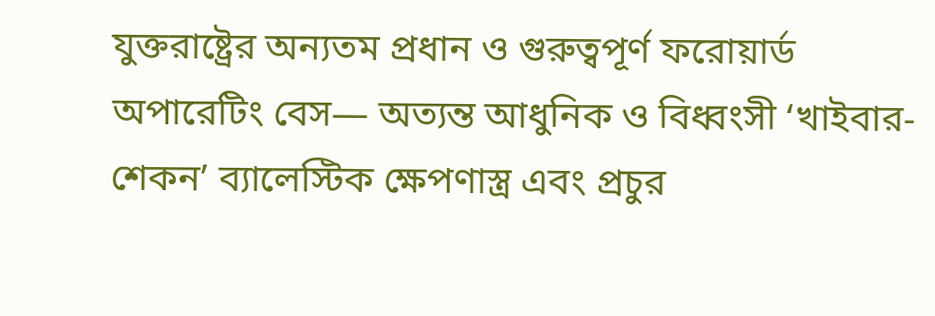যুক্তরাষ্ট্রের অন্যতম প্রধান ও গুরুত্বপূর্ণ ফরোয়ার্ড অপারেটিং বেস— অত্যন্ত আধুনিক ও বিধ্বংসী ‘খাইবার-শেকন’ ব্যালেস্টিক ক্ষেপণাস্ত্র এবং প্রচুর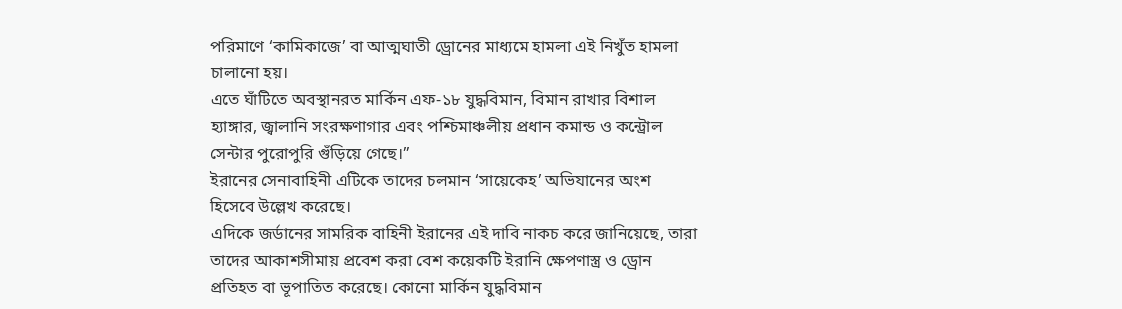পরিমাণে ‘কামিকাজে’ বা আত্মঘাতী ড্রোনের মাধ্যমে হামলা এই নিখুঁত হামলা চালানো হয়।
এতে ঘাঁটিতে অবস্থানরত মার্কিন এফ-১৮ যুদ্ধবিমান, বিমান রাখার বিশাল হ্যাঙ্গার, জ্বালানি সংরক্ষণাগার এবং পশ্চিমাঞ্চলীয় প্রধান কমান্ড ও কন্ট্রোল সেন্টার পুরোপুরি গুঁড়িয়ে গেছে।”
ইরানের সেনাবাহিনী এটিকে তাদের চলমান ‘সায়েকেহ’ অভিযানের অংশ হিসেবে উল্লেখ করেছে।
এদিকে জর্ডানের সামরিক বাহিনী ইরানের এই দাবি নাকচ করে জানিয়েছে, তারা তাদের আকাশসীমায় প্রবেশ করা বেশ কয়েকটি ইরানি ক্ষেপণাস্ত্র ও ড্রোন প্রতিহত বা ভূপাতিত করেছে। কোনো মার্কিন যুদ্ধবিমান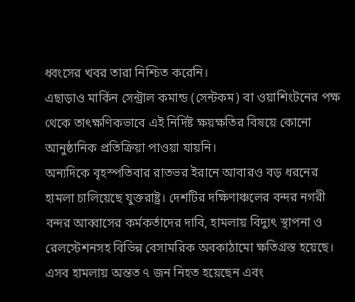ধ্বংসের খবর তারা নিশ্চিত করেনি।
এছাড়াও মার্কিন সেন্ট্রাল কমান্ড (সেন্টকম) বা ওয়াশিংটনের পক্ষ থেকে তাৎক্ষণিকভাবে এই নির্দিষ্ট ক্ষয়ক্ষতির বিষয়ে কোনো আনুষ্ঠানিক প্রতিক্রিয়া পাওয়া যায়নি।
অন্যদিকে বৃহস্পতিবার রাতভর ইরানে আবারও বড় ধরনের হামলা চালিয়েছে যুক্তরাষ্ট্র। দেশটির দক্ষিণাঞ্চলের বন্দর নগরী বন্দর আব্বাসের কর্মকর্তাদের দাবি, হামলায় বিদ্যুৎ স্থাপনা ও রেলস্টেশনসহ বিভিন্ন বেসামরিক অবকাঠামো ক্ষতিগ্রস্ত হয়েছে। এসব হামলায় অন্তত ৭ জন নিহত হয়েছেন এবং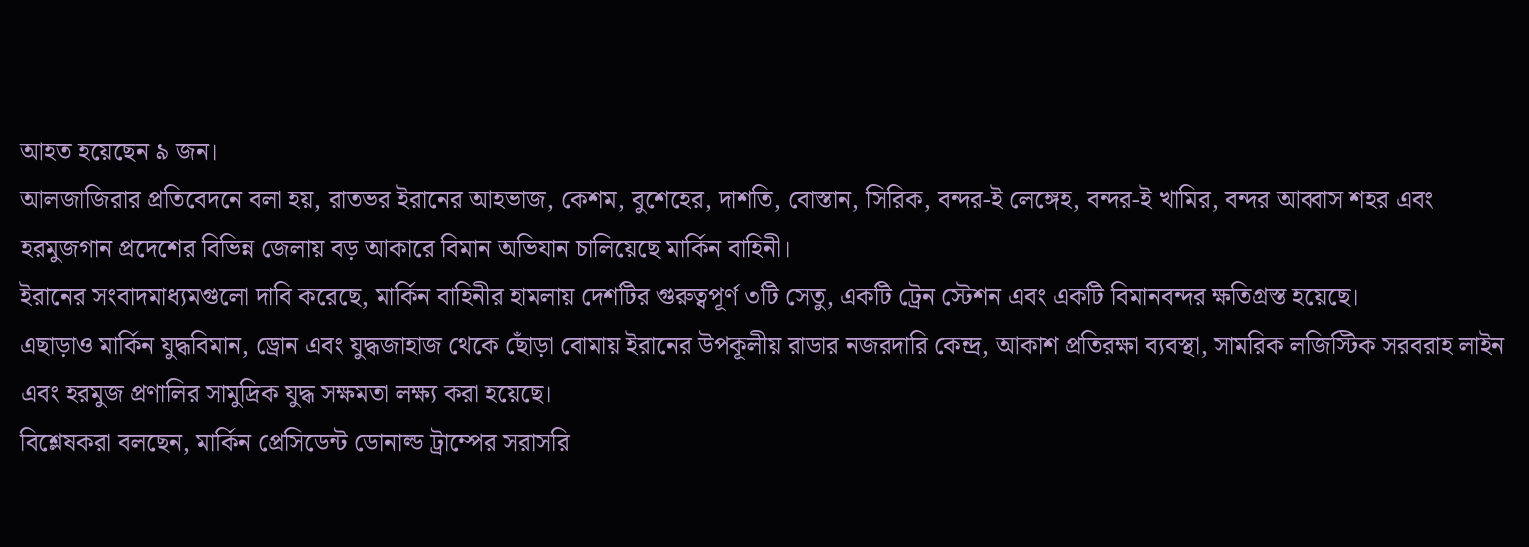আহত হয়েছেন ৯ জন।
আলজাজিরার প্রতিবেদনে বলা হয়, রাতভর ইরানের আহভাজ, কেশম, বুশেহের, দাশতি, বোস্তান, সিরিক, বন্দর-ই লেঙ্গেহ, বন্দর-ই খামির, বন্দর আব্বাস শহর এবং হরমুজগান প্রদেশের বিভিন্ন জেলায় বড় আকারে বিমান অভিযান চালিয়েছে মার্কিন বাহিনী।
ইরানের সংবাদমাধ্যমগুলো দাবি করেছে, মার্কিন বাহিনীর হামলায় দেশটির গুরুত্বপূর্ণ ৩টি সেতু, একটি ট্রেন স্টেশন এবং একটি বিমানবন্দর ক্ষতিগ্রস্ত হয়েছে।
এছাড়াও মার্কিন যুদ্ধবিমান, ড্রোন এবং যুদ্ধজাহাজ থেকে ছোঁড়া বোমায় ইরানের উপকূলীয় রাডার নজরদারি কেন্দ্র, আকাশ প্রতিরক্ষা ব্যবস্থা, সামরিক লজিস্টিক সরবরাহ লাইন এবং হরমুজ প্রণালির সামুদ্রিক যুদ্ধ সক্ষমতা লক্ষ্য করা হয়েছে।
বিশ্লেষকরা বলছেন, মার্কিন প্রেসিডেন্ট ডোনাল্ড ট্রাম্পের সরাসরি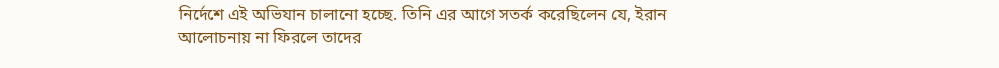নির্দেশে এই অভিযান চালানো হচ্ছে. তিনি এর আগে সতর্ক করেছিলেন যে, ইরান আলোচনায় না ফিরলে তাদের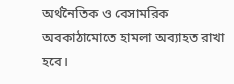অর্থনৈতিক ও বেসামরিক অবকাঠামোতে হামলা অব্যাহত রাখা হবে।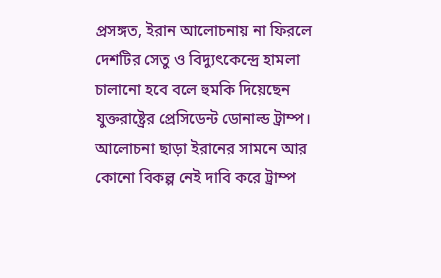প্রসঙ্গত, ইরান আলোচনায় না ফিরলে দেশটির সেতু ও বিদ্যুৎকেন্দ্রে হামলা চালানো হবে বলে হুমকি দিয়েছেন যুক্তরাষ্ট্রের প্রেসিডেন্ট ডোনাল্ড ট্রাম্প।
আলোচনা ছাড়া ইরানের সামনে আর কোনো বিকল্প নেই দাবি করে ট্রাম্প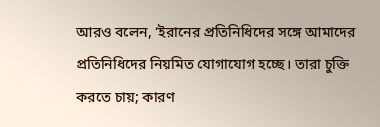আরও বলেন, ‘ইরানের প্রতিনিধিদের সঙ্গে আমাদের প্রতিনিধিদের নিয়মিত যোগাযোগ হচ্ছে। তারা চুক্তি করতে চায়; কারণ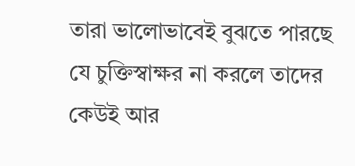তারা ভালোভাবেই বুঝতে পারছে যে চুক্তিস্বাক্ষর না করলে তাদের কেউই আর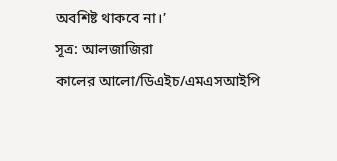অবশিষ্ট থাকবে না।’
সূত্র: আলজাজিরা
কালের আলো/ডিএইচ/এমএসআইপি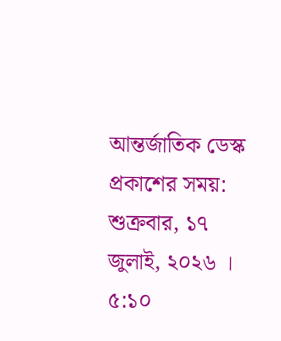আন্তর্জাতিক ডেস্ক
প্রকাশের সময়: শুক্রবার, ১৭ জুলাই, ২০২৬ । ৫:১০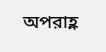অপরাহ্ণ